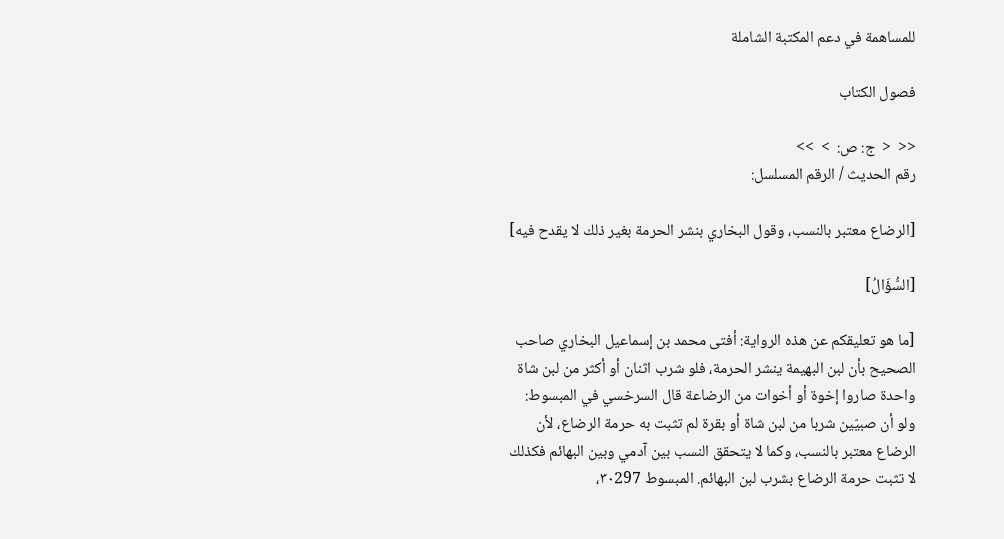للمساهمة في دعم المكتبة الشاملة

فصول الكتاب

<<  <  ج: ص:  >  >>
رقم الحديث / الرقم المسلسل:

[الرضاع معتبر بالنسب، وقول البخاري بنشر الحرمة بغير ذلك لا يقدح فيه]

[السُّؤَالُ]

[ما هو تعليقكم عن هذه الرواية: أفتى محمد بن إسماعيل البخاري صاحب الصحيح بأن لبن البهيمة ينشر الحرمة، فلو شرب اثنان أو أكثر من لبن شاة واحدة صاروا إخوة أو أخوات من الرضاعة قال السرخسي في المبسوط: ولو أن صبيّين شربا من لبن شاة أو بقرة لم تثبت به حرمة الرضاع، لأن الرضاع معتبر بالنسب، وكما لا يتحقق النسب بين آدمي وبين البهائم فكذلك لا تثبت حرمة الرضاع بشرب لبن البهائم. المبسوط ٣٠297،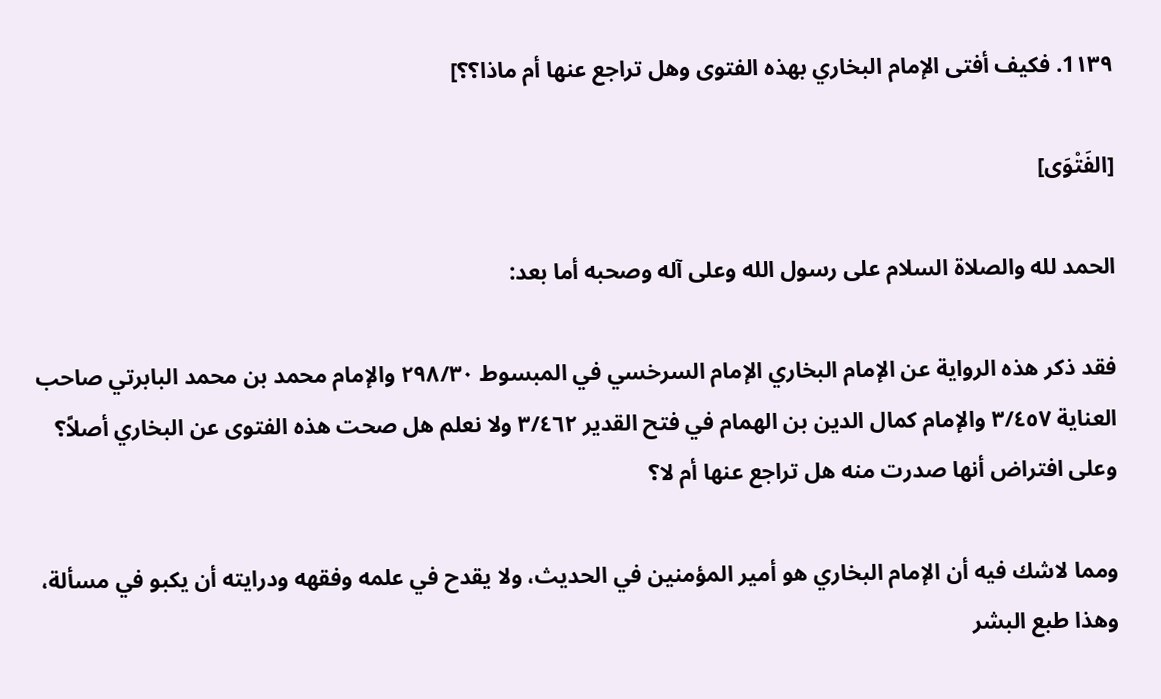1١٣٩. فكيف أفتى الإمام البخاري بهذه الفتوى وهل تراجع عنها أم ماذا؟؟]

[الفَتْوَى]

الحمد لله والصلاة السلام على رسول الله وعلى آله وصحبه أما بعد:

فقد ذكر هذه الرواية عن الإمام البخاري الإمام السرخسي في المبسوط ٢٩٨/٣٠ والإمام محمد بن محمد البابرتي صاحب العناية ٣/٤٥٧ والإمام كمال الدين بن الهمام في فتح القدير ٣/٤٦٢ ولا نعلم هل صحت هذه الفتوى عن البخاري أصلاً؟ وعلى افتراض أنها صدرت منه هل تراجع عنها أم لا؟

ومما لاشك فيه أن الإمام البخاري هو أمير المؤمنين في الحديث، ولا يقدح في علمه وفقهه ودرايته أن يكبو في مسألة، وهذا طبع البشر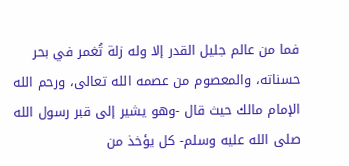فما من عالم جليل القدر إلا وله زلة تُغمر في بحر حسناته، والمعصوم من عصمه الله تعالى، ورحم الله الإمام مالك حيث قال -وهو يشير إلى قبر رسول الله صلى الله عليه وسلم- كل يؤخذ من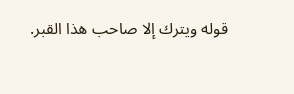قوله ويترك إلا صاحب هذا القبر.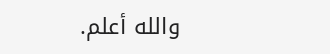والله أعلم.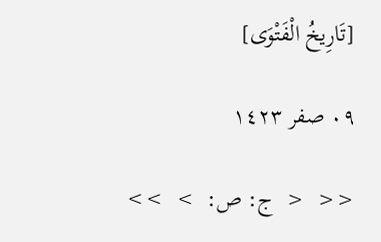[تَارِيخُ الْفَتْوَى]

٠٩ صفر ١٤٢٣

<<  <  ج: ص:  >  >>